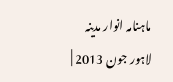ماہنامہ انوار مدینہ لاہور جون 2013 |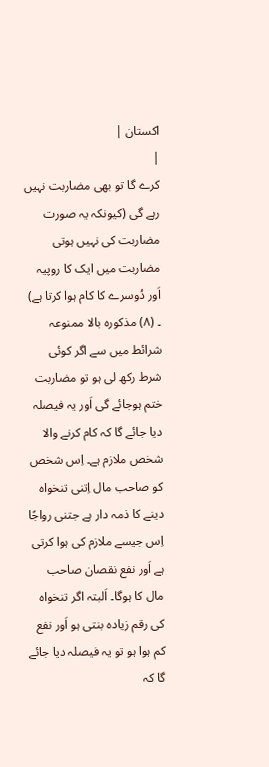اكستان |
|
کرے گا تو بھی مضاربت نہیں رہے گی (کیونکہ یہ صورت مضاربت کی نہیں ہوتی مضاربت میں ایک کا روپیہ اَور دُوسرے کا کام ہوا کرتا ہے) ۔ (٨) مذکورہ بالا ممنوعہ شرائط میں سے اگر کوئی شرط رکھ لی ہو تو مضاربت ختم ہوجائے گی اَور یہ فیصلہ دیا جائے گا کہ کام کرنے والا شخص ملازم ہے۔ اِس شخص کو صاحب مال اِتنی تنخواہ دینے کا ذمہ دار ہے جتنی رواجًا اِس جیسے ملازم کی ہوا کرتی ہے اَور نفع نقصان صاحب مال کا ہوگا۔ اَلبتہ اگر تنخواہ کی رقم زیادہ بنتی ہو اَور نفع کم ہوا ہو تو یہ فیصلہ دیا جائے گا کہ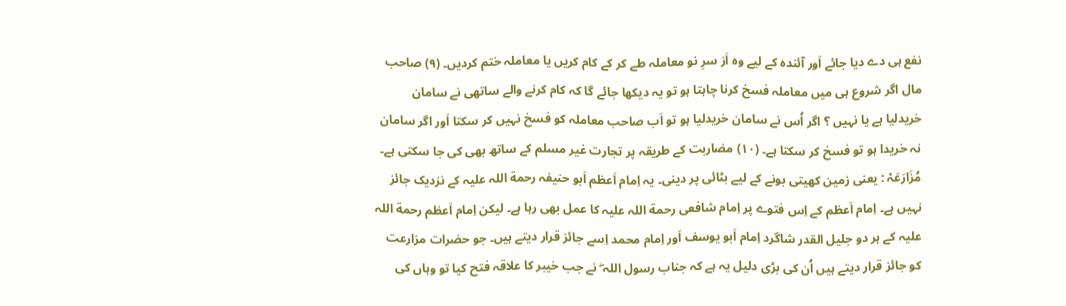نفع ہی دے دیا جائے اَور آئندہ کے لیے وہ اَز سرِ نو معاملہ طے کر کے کام کریں یا معاملہ ختم کردیں۔ (٩) صاحب مال اگر شروع ہی میں معاملہ فسخ کرنا چاہتا ہو تو یہ دیکھا جائے گا کہ کام کرنے والے ساتھی نے سامان خریدلیا ہے یا نہیں ؟ اگر اُس نے سامان خریدلیا ہو تو اَب صاحب معاملہ کو فسخ نہیں کر سکتا اَور اگر سامان نہ خریدا ہو تو فسخ کر سکتا ہے۔ (١٠) مضاربت کے طریقہ پر تجارت غیر مسلم کے ساتھ بھی کی جا سکتی ہے۔ مُزَارَعَہْ : یعنی زمین کھیتی بونے کے لیے بٹائی پر دینی۔ یہ اِمام اَعظم اَبو حنیفہ رحمة اللہ علیہ کے نزدیک جائز نہیں ہے۔ اِمام اَعظم کے اِس فتوے پر اِمام شافعی رحمة اللہ علیہ کا عمل بھی رہا ہے۔ لیکن اِمام اَعظم رحمة اللہ علیہ کے ہر دو جلیل القدر شاگرد اِمام اَبو یوسف اَور اِمام محمد اِسے جائز قرار دیتے ہیں۔ جو حضرات مزارعت کو جائز قرار دیتے ہیں اُن کی بڑی دلیل یہ ہے کہ جناب رسول اللہ ۖ نے جب خیبر کا علاقہ فتح کیا تو وہاں کی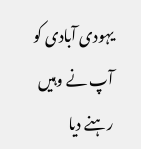یہودی آبادی کو آپ نے وہیں رہنے دیا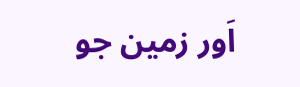اَور زمین جو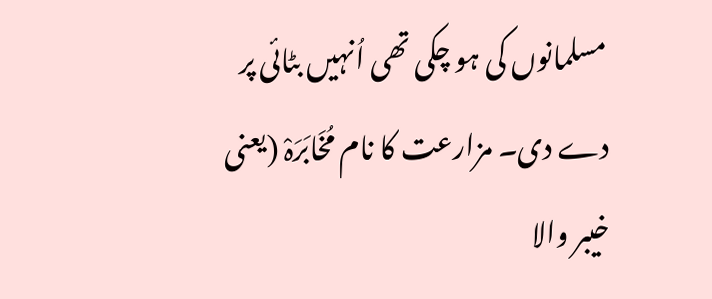مسلمانوں کی ہو چکی تھی اُنہیں بٹائی پر دے دی۔ مزارعت کا نام مُخَابَرَہْ (یعنی خیبر والا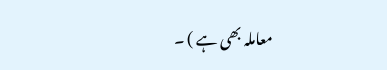معاملہ بھی ہے ) ۔